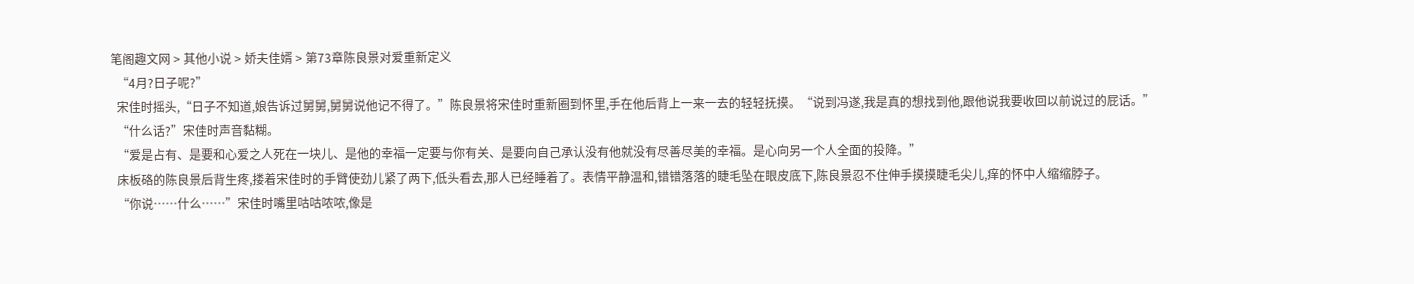笔阁趣文网 > 其他小说 > 娇夫佳婿 > 第73章陈良景对爱重新定义
  “4月?日子呢?”
  宋佳时摇头,“日子不知道,娘告诉过舅舅,舅舅说他记不得了。”陈良景将宋佳时重新圈到怀里,手在他后背上一来一去的轻轻抚摸。“说到冯遂,我是真的想找到他,跟他说我要收回以前说过的屁话。”
  “什么话?”宋佳时声音黏糊。
  “爱是占有、是要和心爱之人死在一块儿、是他的幸福一定要与你有关、是要向自己承认没有他就没有尽善尽美的幸福。是心向另一个人全面的投降。”
  床板硌的陈良景后背生疼,搂着宋佳时的手臂使劲儿紧了两下,低头看去,那人已经睡着了。表情平静温和,错错落落的睫毛坠在眼皮底下,陈良景忍不住伸手摸摸睫毛尖儿,痒的怀中人缩缩脖子。
  “你说……什么……”宋佳时嘴里咕咕哝哝,像是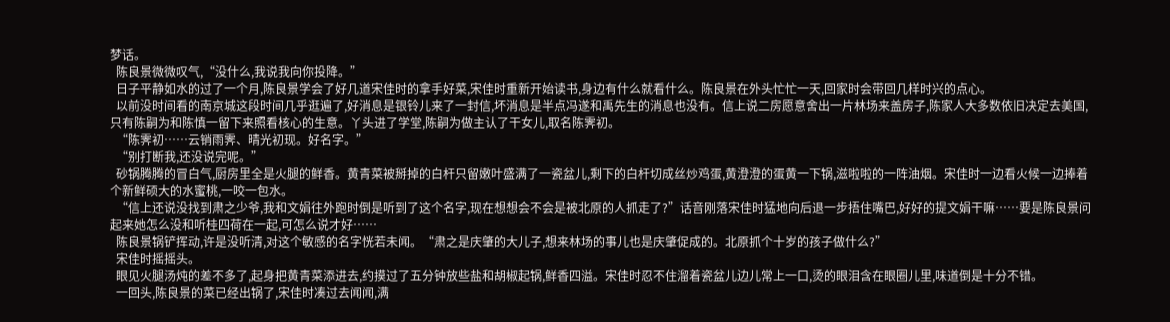梦话。
  陈良景微微叹气,“没什么,我说我向你投降。”
  日子平静如水的过了一个月,陈良景学会了好几道宋佳时的拿手好菜,宋佳时重新开始读书,身边有什么就看什么。陈良景在外头忙忙一天,回家时会带回几样时兴的点心。
  以前没时间看的南京城这段时间几乎逛遍了,好消息是银铃儿来了一封信,坏消息是半点冯遂和禹先生的消息也没有。信上说二房愿意舍出一片林场来盖房子,陈家人大多数依旧决定去美国,只有陈嗣为和陈慎一留下来照看核心的生意。丫头进了学堂,陈嗣为做主认了干女儿,取名陈霁初。
  “陈霁初……云销雨霁、晴光初现。好名字。”
  “别打断我,还没说完呢。”
  砂锅腾腾的冒白气,厨房里全是火腿的鲜香。黄青菜被掰掉的白杆只留嫩叶盛满了一瓷盆儿,剩下的白杆切成丝炒鸡蛋,黄澄澄的蛋黄一下锅,滋啦啦的一阵油烟。宋佳时一边看火候一边捧着个新鲜硕大的水蜜桃,一咬一包水。
  “信上还说没找到肃之少爷,我和文娟往外跑时倒是听到了这个名字,现在想想会不会是被北原的人抓走了?”话音刚落宋佳时猛地向后退一步捂住嘴巴,好好的提文娟干嘛……要是陈良景问起来她怎么没和听桂四荷在一起,可怎么说才好……
  陈良景锅铲挥动,许是没听清,对这个敏感的名字恍若未闻。“肃之是庆肇的大儿子,想来林场的事儿也是庆肇促成的。北原抓个十岁的孩子做什么?”
  宋佳时摇摇头。
  眼见火腿汤炖的差不多了,起身把黄青菜添进去,约摸过了五分钟放些盐和胡椒起锅,鲜香四溢。宋佳时忍不住溜着瓷盆儿边儿常上一口,烫的眼泪含在眼圈儿里,味道倒是十分不错。
  一回头,陈良景的菜已经出锅了,宋佳时凑过去闻闻,满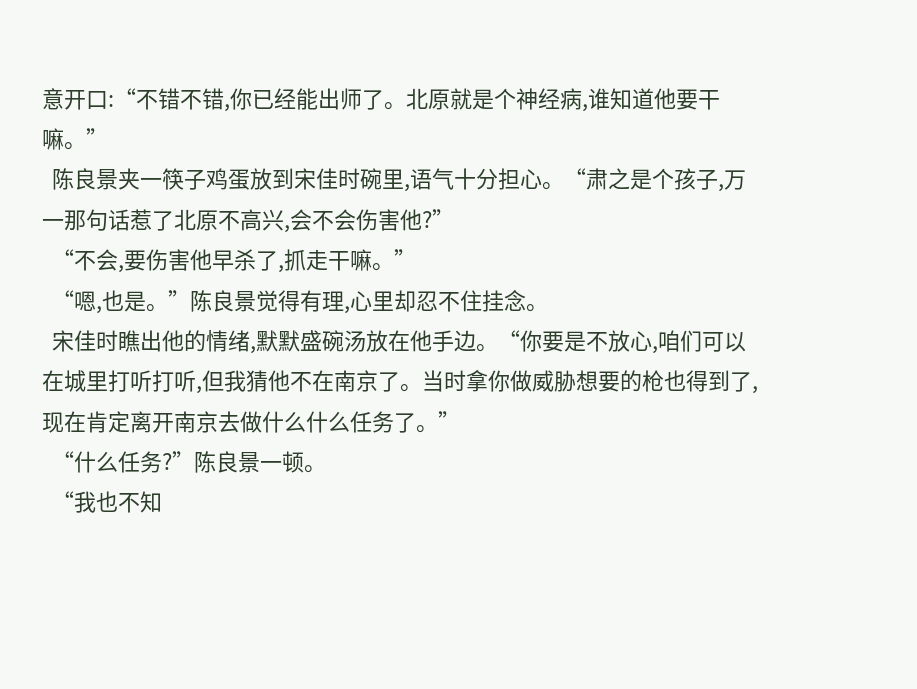意开口:“不错不错,你已经能出师了。北原就是个神经病,谁知道他要干嘛。”
  陈良景夹一筷子鸡蛋放到宋佳时碗里,语气十分担心。“肃之是个孩子,万一那句话惹了北原不高兴,会不会伤害他?”
  “不会,要伤害他早杀了,抓走干嘛。”
  “嗯,也是。”陈良景觉得有理,心里却忍不住挂念。
  宋佳时瞧出他的情绪,默默盛碗汤放在他手边。“你要是不放心,咱们可以在城里打听打听,但我猜他不在南京了。当时拿你做威胁想要的枪也得到了,现在肯定离开南京去做什么什么任务了。”
  “什么任务?”陈良景一顿。
  “我也不知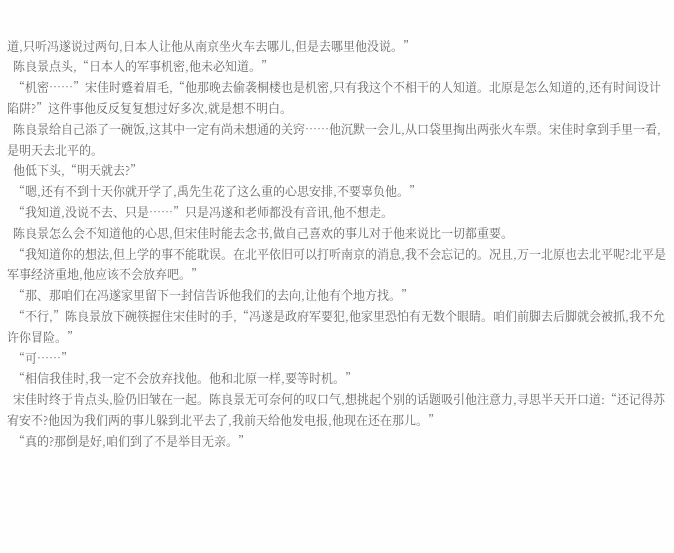道,只听冯遂说过两句,日本人让他从南京坐火车去哪儿,但是去哪里他没说。”
  陈良景点头,“日本人的军事机密,他未必知道。”
  “机密……”宋佳时蹙着眉毛,“他那晚去偷袭桐楼也是机密,只有我这个不相干的人知道。北原是怎么知道的,还有时间设计陷阱?”这件事他反反复复想过好多次,就是想不明白。
  陈良景给自己添了一碗饭,这其中一定有尚未想通的关窍……他沉默一会儿,从口袋里掏出两张火车票。宋佳时拿到手里一看,是明天去北平的。
  他低下头,“明天就去?”
  “嗯,还有不到十天你就开学了,禹先生花了这么重的心思安排,不要辜负他。”
  “我知道,没说不去、只是……”只是冯遂和老师都没有音讯,他不想走。
  陈良景怎么会不知道他的心思,但宋佳时能去念书,做自己喜欢的事儿对于他来说比一切都重要。
  “我知道你的想法,但上学的事不能耽误。在北平依旧可以打听南京的消息,我不会忘记的。况且,万一北原也去北平呢?北平是军事经济重地,他应该不会放弃吧。”
  “那、那咱们在冯遂家里留下一封信告诉他我们的去向,让他有个地方找。”
  “不行,”陈良景放下碗筷握住宋佳时的手,“冯遂是政府军要犯,他家里恐怕有无数个眼睛。咱们前脚去后脚就会被抓,我不允许你冒险。”
  “可……”
  “相信我佳时,我一定不会放弃找他。他和北原一样,要等时机。”
  宋佳时终于肯点头,脸仍旧皱在一起。陈良景无可奈何的叹口气,想挑起个别的话题吸引他注意力,寻思半天开口道:“还记得苏宥安不?他因为我们两的事儿躲到北平去了,我前天给他发电报,他现在还在那儿。”
  “真的?那倒是好,咱们到了不是举目无亲。”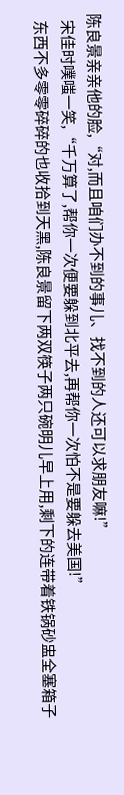陈良景亲亲他的脸,“对,而且咱们办不到的事儿、找不到的人还可以求朋友嘛!”
  宋佳时噗嗤一笑,“千万算了,帮你一次便要躲到北平去,再帮你一次怕不是要躲去美国!”
  东西不多零零碎碎的也收拾到天黑,陈良景留下两双筷子两只碗明儿早上用,剩下的连带着铁锅砂盅全塞箱子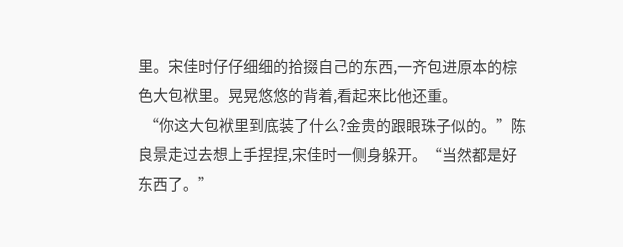里。宋佳时仔仔细细的拾掇自己的东西,一齐包进原本的棕色大包袱里。晃晃悠悠的背着,看起来比他还重。
  “你这大包袱里到底装了什么?金贵的跟眼珠子似的。”陈良景走过去想上手捏捏,宋佳时一侧身躲开。“当然都是好东西了。”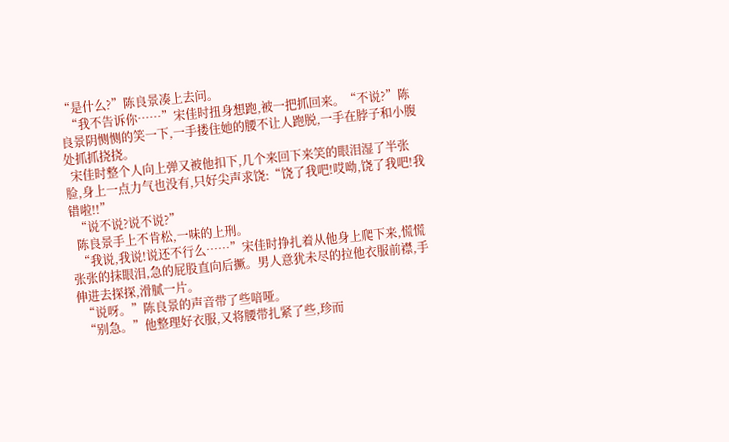“是什么?”陈良景凑上去问。
  “我不告诉你……”宋佳时扭身想跑,被一把抓回来。“不说?”陈良景阴恻恻的笑一下,一手搂住她的腰不让人跑脱,一手在脖子和小腹处抓抓挠挠。
  宋佳时整个人向上弹又被他扣下,几个来回下来笑的眼泪湿了半张脸,身上一点力气也没有,只好尖声求饶:“饶了我吧!哎呦,饶了我吧!我错啦!!”
  “说不说?说不说?”
  陈良景手上不肯松,一味的上刑。
  “我说,我说!说还不行么……”宋佳时挣扎着从他身上爬下来,慌慌张张的抹眼泪,急的屁股直向后撅。男人意犹未尽的拉他衣服前襟,手伸进去探探,滑腻一片。
  “说呀。”陈良景的声音带了些喑哑。
  “别急。”他整理好衣服,又将腰带扎紧了些,珍而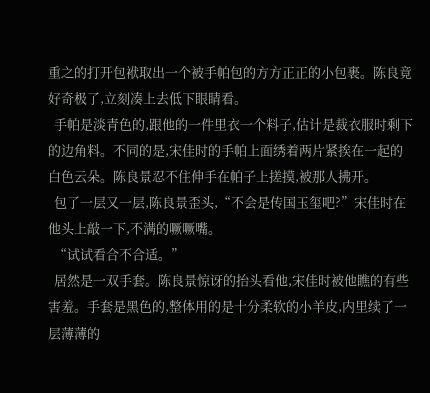重之的打开包袱取出一个被手帕包的方方正正的小包裹。陈良竟好奇极了,立刻凑上去低下眼睛看。
  手帕是淡青色的,跟他的一件里衣一个料子,估计是裁衣服时剩下的边角料。不同的是,宋佳时的手帕上面绣着两片紧挨在一起的白色云朵。陈良景忍不住伸手在帕子上搓摸,被那人拂开。
  包了一层又一层,陈良景歪头,“不会是传国玉玺吧?”宋佳时在他头上敲一下,不满的噘噘嘴。
  “试试看合不合适。”
  居然是一双手套。陈良景惊讶的抬头看他,宋佳时被他瞧的有些害羞。手套是黑色的,整体用的是十分柔软的小羊皮,内里续了一层薄薄的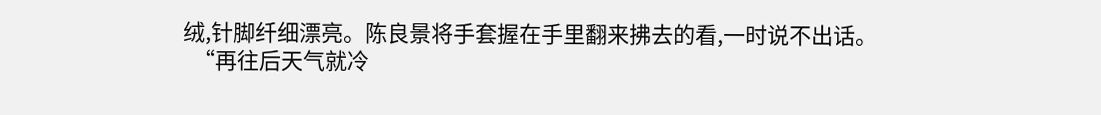绒,针脚纤细漂亮。陈良景将手套握在手里翻来拂去的看,一时说不出话。
  “再往后天气就冷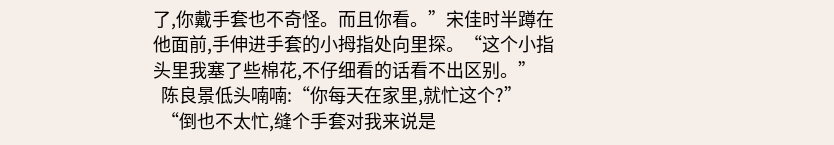了,你戴手套也不奇怪。而且你看。”宋佳时半蹲在他面前,手伸进手套的小拇指处向里探。“这个小指头里我塞了些棉花,不仔细看的话看不出区别。”
  陈良景低头喃喃:“你每天在家里,就忙这个?”
  “倒也不太忙,缝个手套对我来说是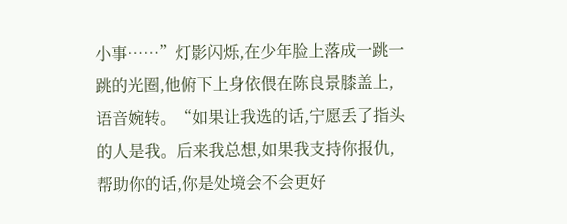小事……”灯影闪烁,在少年脸上落成一跳一跳的光圈,他俯下上身依偎在陈良景膝盖上,语音婉转。“如果让我选的话,宁愿丢了指头的人是我。后来我总想,如果我支持你报仇,帮助你的话,你是处境会不会更好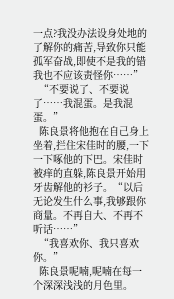一点?我没办法设身处地的了解你的痛苦,导致你只能孤军奋战,即使不是我的错我也不应该责怪你……”
  “不要说了、不要说了……我混蛋。是我混蛋。”
  陈良景将他抱在自己身上坐着,拦住宋佳时的腰,一下一下啄他的下巴。宋佳时被痒的直躲,陈良景开始用牙齿解他的衫子。“以后无论发生什么事,我够跟你商量。不再自大、不再不听话……”
  “我喜欢你、我只喜欢你。”
  陈良景呢喃,呢喃在每一个深深浅浅的月色里。